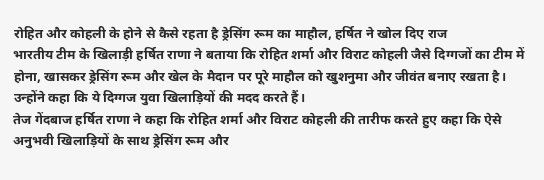रोहित और कोहली के होने से कैसे रहता है ड्रेसिंग रूम का माहौल, हर्षित ने खोल दिए राज
भारतीय टीम के खिलाड़ी हर्षित राणा ने बताया कि रोहित शर्मा और विराट कोहली जैसे दिग्गजों का टीम में होना, खासकर ड्रेसिंग रूम और खेल के मैदान पर पूरे माहौल को खुशनुमा और जीवंत बनाए रखता है। उन्होंने कहा कि ये दिग्गज युवा खिलाड़ियों की मदद करते हैं।
तेज गेंदबाज हर्षित राणा ने कहा कि रोहित शर्मा और विराट कोहली की तारीफ करते हुए कहा कि ऐसे अनुभवी खिलाड़ियों के साथ ड्रेसिंग रूम और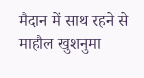मैदान में साथ रहने से माहौल खुशनुमा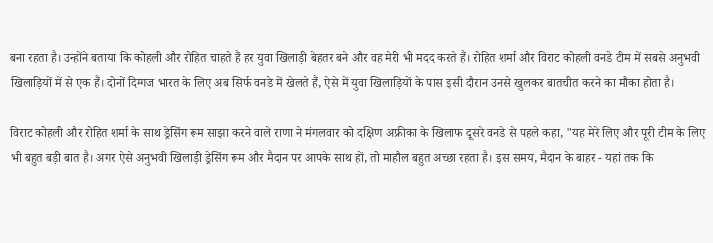बना रहता है। उन्होंने बताया कि कोहली और रोहित चाहते हैं हर युवा खिलाड़ी बेहतर बने और वह मेरी भी मदद करते हैं। रोहित शर्मा और विराट कोहली वनडे टीम में सबसे अनुभवी खिलाड़ियों में से एक हैं। दोनों दिग्गज भारत के लिए अब सिर्फ वनडे में खेलते हैं, ऐसे में युवा खिलाड़ियों के पास इसी दौरान उनसे खुलकर बातचीत करने का मौका होता है।

विराट कोहली और रोहित शर्मा के साथ ड्रेसिंग रूम साझा करने वाले राणा ने मंगलवार को दक्षिण अफ्रीका के खिलाफ दूसरे वनडे से पहले कहा, "यह मेरे लिए और पूरी टीम के लिए भी बहुत बड़ी बात है। अगर ऐसे अनुभवी खिलाड़ी ड्रेसिंग रूम और मैदान पर आपके साथ हों, तो माहौल बहुत अच्छा रहता है। इस समय, मैदान के बाहर - यहां तक कि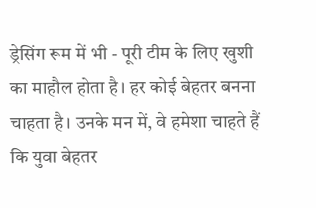ड्रेसिंग रूम में भी - पूरी टीम के लिए खुशी का माहौल होता है। हर कोई बेहतर बनना चाहता है। उनके मन में, वे हमेशा चाहते हैं कि युवा बेहतर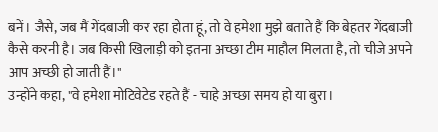बनें। जैसे, जब मैं गेंदबाजी कर रहा होता हूं, तो वे हमेशा मुझे बताते हैं कि बेहतर गेंदबाजी कैसे करनी है। जब किसी खिलाड़ी को इतना अच्छा टीम माहौल मिलता है, तो चीजे अपने आप अच्छी हो जाती हैं।"
उन्होंने कहा, "वे हमेशा मोटिवेटेड रहते हैं - चाहे अच्छा समय हो या बुरा।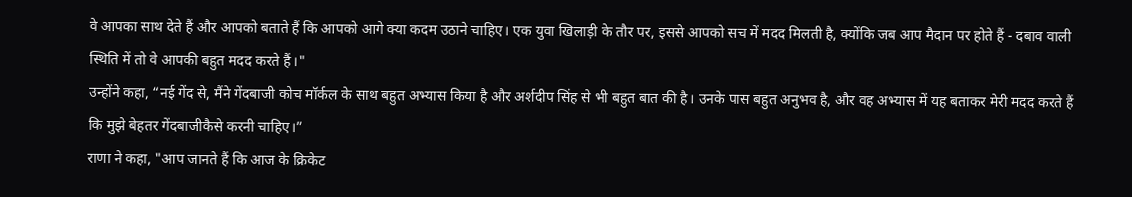वे आपका साथ देते हैं और आपको बताते हैं कि आपको आगे क्या कदम उठाने चाहिए। एक युवा खिलाड़ी के तौर पर, इससे आपको सच में मदद मिलती है, क्योंकि जब आप मैदान पर होते हैं - दबाव वाली स्थिति में तो वे आपकी बहुत मदद करते हैं।"
उन्होंने कहा, “नई गेंद से, मैंने गेंदबाजी कोच मॉर्कल के साथ बहुत अभ्यास किया है और अर्शदीप सिंह से भी बहुत बात की है। उनके पास बहुत अनुभव है, और वह अभ्यास में यह बताकर मेरी मदद करते हैं कि मुझे बेहतर गेंदबाजीकैसे करनी चाहिए।”
राणा ने कहा, "आप जानते हैं कि आज के क्रिकेट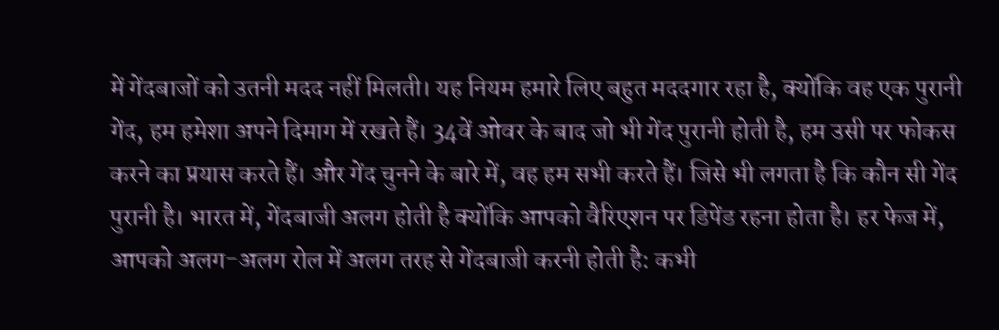में गेंदबाजों को उतनी मदद नहीं मिलती। यह नियम हमारे लिए बहुत मददगार रहा है, क्योंकि वह एक पुरानी गेंद, हम हमेशा अपने दिमाग में रखते हैं। 34वें ओवर के बाद जो भी गेंद पुरानी होती है, हम उसी पर फोकस करने का प्रयास करते हैं। और गेंद चुनने के बारे में, वह हम सभी करते हैं। जिसे भी लगता है कि कौन सी गेंद पुरानी है। भारत में, गेंदबाजी अलग होती है क्योंकि आपको वैरिएशन पर डिपेंड रहना होता है। हर फेज में, आपको अलग-अलग रोल में अलग तरह से गेंदबाजी करनी होती है: कभी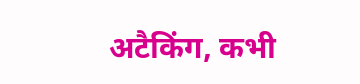अटैकिंग, कभी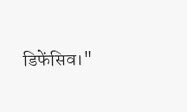डिफेंसिव।"